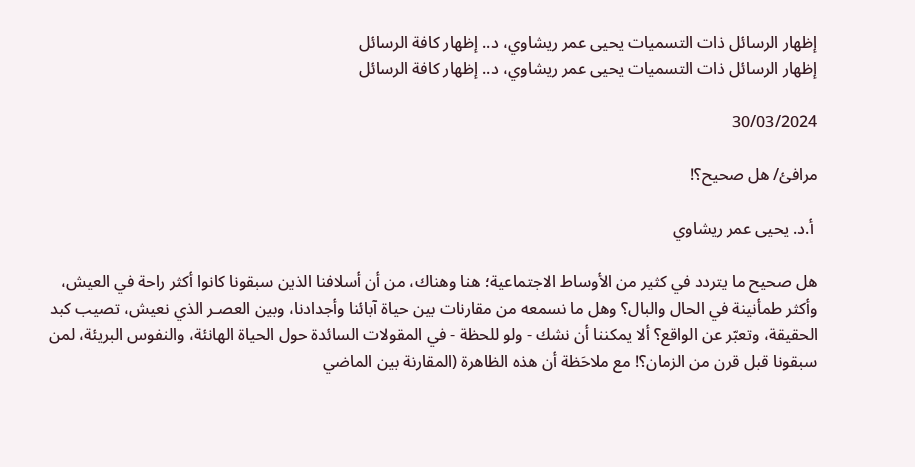إظهار الرسائل ذات التسميات يحيى عمر ريشاوي، د.. إظهار كافة الرسائل
إظهار الرسائل ذات التسميات يحيى عمر ريشاوي، د.. إظهار كافة الرسائل

30/03/2024

مرافئ/ هل صحيح؟!

 أ.د. يحيى عمر ريشاوي

هل صحيح ما يتردد في كثير من الأوساط الاجتماعية؛ هنا وهناك، من أن أسلافنا الذين سبقونا كانوا أكثر راحة في العيش، وأكثر طمأنينة في الحال والبال؟ وهل ما نسمعه من مقارنات بين حياة آبائنا وأجدادنا، وبين العصـر الذي نعيش، تصيب كبد الحقيقة، وتعبّر عن الواقع؟ ألا يمكننا أن نشك - ولو للحظة - في المقولات السائدة حول الحياة الهانئة، والنفوس البريئة، لمن سبقونا قبل قرن من الزمان؟! مع ملاحَظة أن هذه الظاهرة (المقارنة بين الماضي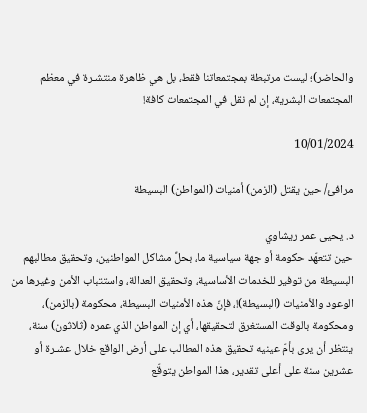والحاضر)؛ ليست مرتبطة بمجتمعاتنا فقط، بل هي ظاهرة منتشـرة في معظم المجتمعات البشرية، إن لم نقل في المجتمعات كافة!

10/01/2024

مرافئ/ حين يقتل (الزمن) أمنيات (المواطن) البسيطة

د. يحيى عمر ريشاوي
حين تتعهّد حكومة أو جهة سياسية ما، بحلِّ مشاكل المواطنين، وتحقيق مطالبهم البسيطة من توفير للخدمات الأساسية، وتحقيق العدالة، واستتباب الأمن وغيرها من الوعود والأمنيات (البسيطة)!، فإنّ هذه الأمنيات البسيطة، محكومة (بالزمن)، ومحكومة بالوقت المستغرق لتحقيقها، أي إن المواطن الذي عمره (ثلاثون) سنة، ينتظر أن يرى بأمّ عينيه تحقيق هذه المطالب على أرض الواقع خلال عشـرة أو عشرين سنة على أعلى تقدير، هذا المواطن يتوقّع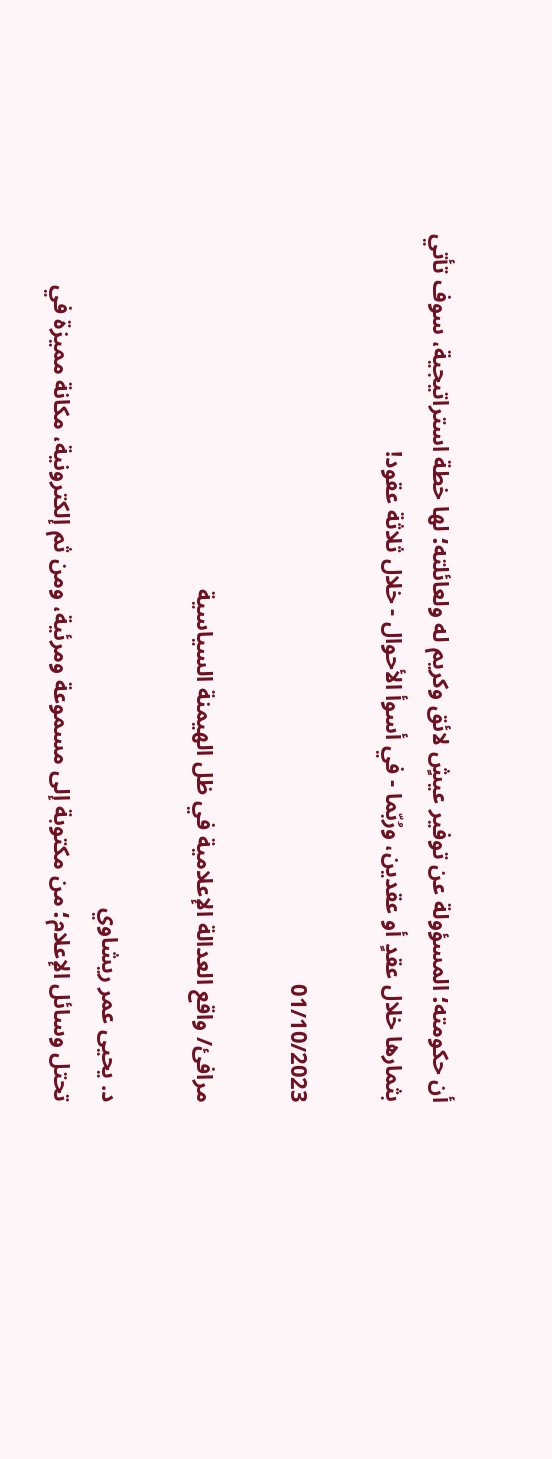أن حكومته؛ المسؤولة عن توفير عيشٍ لائق وكريم له ولعائلته؛ لها خطة استراتيجية، سوف تأتي بثمارها خلال عقدٍ أو عقدين، ورُبّما - في أسوأ الأحوال - خلال ثلاثة عقود!

01/10/2023

مرافئ/ واقع العدالة الإعلامية في ظل الهيمنة السياسية

د. يحيى عمر ريشاوي
تحتل وسائل الإعلام؛ من مكتوبة إلى مسموعة ومرئية، ومن ثم إلكترونية، مكانة مميزة في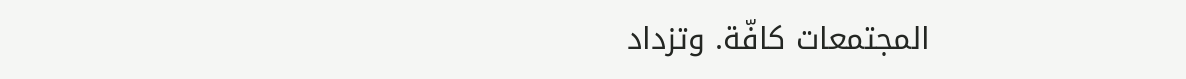المجتمعات كافّة. وتزداد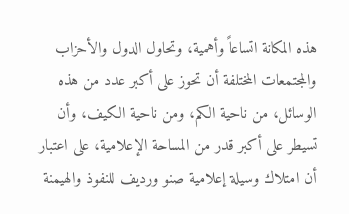هذه المكانة اتساعاً وأهمية، وتحاول الدول والأحزاب والمجتمعات المختلفة أن تحوز على أكبر عدد من هذه الوسائل، من ناحية الكم، ومن ناحية الكيف، وأن تسيطر على أكبر قدر من المساحة الإعلامية، على اعتبار أن امتلاك وسيلة إعلامية صنو ورديف للنفوذ والهيمنة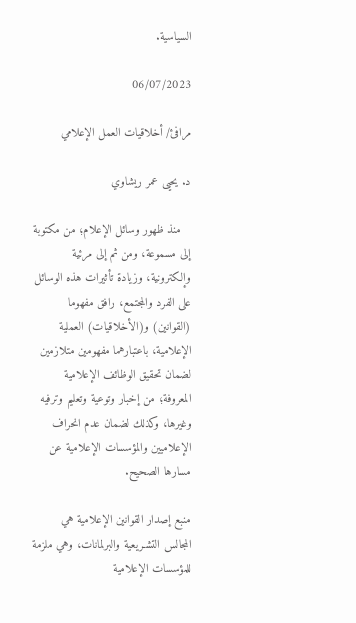السياسية.

06/07/2023

مرافئ/ أخلاقیات العمل الإعلامي

د. يحيى عمر ريشاوي

   منذ ظهور وسائل الإعلام؛ من مكتوبة إلى مسموعة، ومن ثم إلى مرئية وإلكترونية، وزيادة تأثيرات هذه الوسائل على الفرد والمجتمع، رافق مفهوما (القوانين) و(الأخلاقيات) العملية الإعلامية، باعتبارهما مفهومين متلازمين لضمان تحقيق الوظائف الإعلامية المعروفة؛ من إخبار وتوعية وتعليم وترفيه وغيرها، وكذلك لضمان عدم انحراف الإعلاميين والمؤسسات الإعلامية عن مسارها الصحيح.

منبع إصدار القوانين الإعلامية هي المجالس التشـريعية والبرلمانات، وهي ملزمة للمؤسسات الإعلامية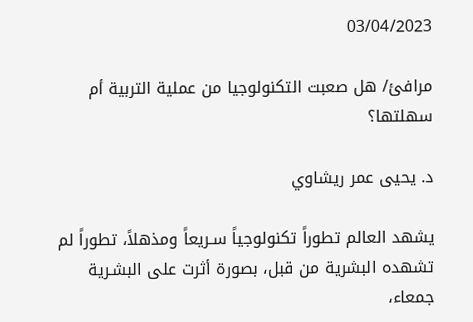03/04/2023

مرافئ/ هل صعبت التكنولوجيا من عملية التربية أم سهلتها؟

د. يحيى عمر ريشاوي

يشهد العالم تطوراً تكنولوجياً سـريعاً ومذهلاً، تطوراً لم تشهده البشرية من قبل، بصورة أثرت على البشـرية جمعاء،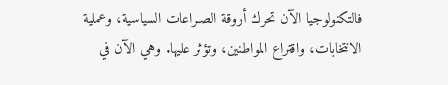فالتكنولوجيا الآن تحرك أروقة الصـراعات السياسية، وعملية الانتخابات، واقتراع المواطنين، وتؤثر عليها. وهي الآن في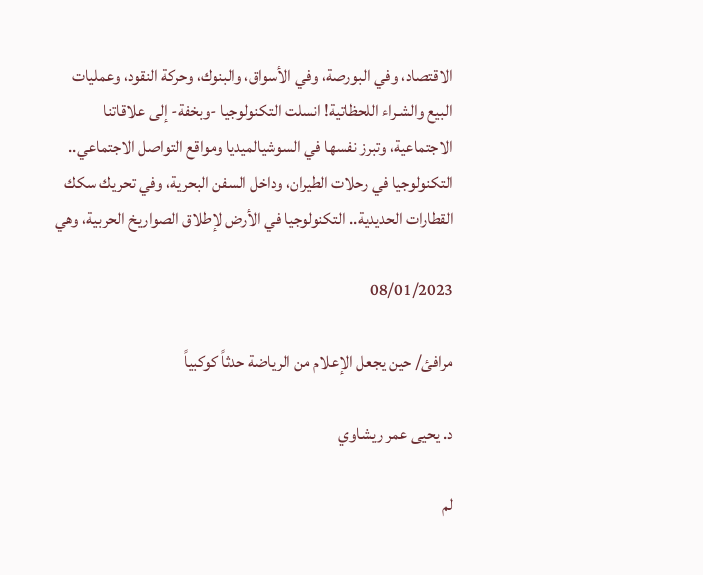الاقتصاد، وفي البورصة، وفي الأسواق، والبنوك، وحركة النقود، وعمليات البيع والشـراء اللحظاتية! انسلت التكنولوجيا -وبخفة- إلى علاقاتنا الاجتماعية، وتبرز نفسها في السوشيالميديا ومواقع التواصل الاجتماعي.. التكنولوجيا في رحلات الطيران، وداخل السفن البحرية، وفي تحريك سكك القطارات الحديدية.. التكنولوجيا في الأرض لإطلاق الصواريخ الحربية، وهي

08/01/2023

مرافئ/ حين يجعل الإعلام من الرياضة حدثاً كوكبياً

د. يحيى عمر ريشاوي

لم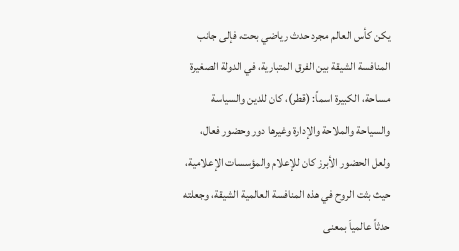يكن كأس العالم مجرد حدث رياضي بحت، فإلى جانب المنافسة الشيقة بين الفرق المتبارية، في الدولة الصغيرة مساحة، الكبيرة اسماً: (قطر)، كان للدين والسياسة والسياحة والملاحة والإدارة وغيرها دور وحضور فعال، ولعل الحضور الأبرز كان للإعلام والمؤسسات الإعلامية، حيث بثت الروح في هذه المنافسة العالمية الشيقة، وجعلته حدثاً عالمياَ بمعنى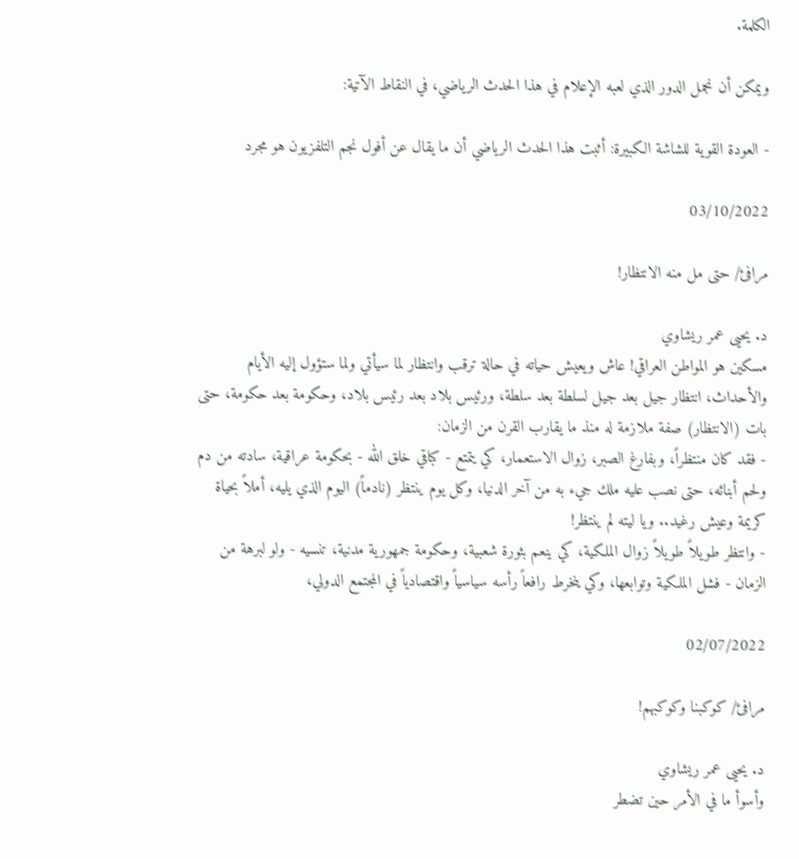الكلمة.

ويمكن أن نجمل الدور الذي لعبه الإعلام في هذا الحدث الرياضي، في النقاط الآتية:

- العودة القوية للشاشة الكبيرة: أثبت هذا الحدث الرياضي أن ما يقال عن أفول نجم التلفزيون هو مجرد

03/10/2022

مرافئ/ حتى مل منه الانتظار!

د. يحيى عمر ريشاوي
مسكين هو المواطن العراقي! عاش ويعيش حياته في حالة ترقب وانتظار لما سيأتي ولما ستؤول إليه الأيام والأحداث، انتظار جيل بعد جيل لسلطة بعد سلطة، ورئيس بلاد بعد رئيس بلاد، وحكومة بعد حكومة، حتى بات (الانتظار) صفة ملازمة له منذ ما يقارب القرن من الزمان:
- فقد كان منتظراً، وبفارغ الصبر، زوال الاستعمار، كي يتمتع - كباقي خلق الله - بحكومة عراقية، سادته من دم ولحم أبنائه، حتى نصب عليه ملك جيء به من آخر الدنيا، وكل يوم ينتظر (نادماً) اليوم الذي يليه، أملاً بحياة كريمة وعيش رغيد.. ويا ليته لم ينتظر!
- وانتظر طويلاً طويلاً زوال الملكية، كي ينعم بثورة شعبية، وحكومة جمهورية مدنية، تنسيه - ولو لبرهة من الزمان - فشل الملكية وتوابعها، وكي ينخرط رافعاً رأسه سياسياً واقتصادياً في المجتمع الدولي،

02/07/2022

مرافئ/ كوكبنا وكوكبهم!

د. يحيى عمر ريشاوي
وأسوأ ما في الأمر حين تضطر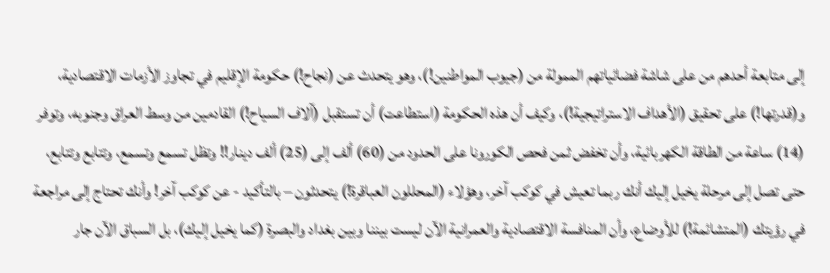إلى متابعة أحدهم من على شاشة فضائياتهم الممولة من (جيوب المواطنين!)، وهو يتحدث عن (نجاح!) حكومة الإقليم في تجاوز الأزمات الاقتصادية، و(قدرتها!) على تحقيق (الأهداف الاستراتيجية!)، وكيف أن هذه الحكومة (استطاعت) أن تستقبل (آلاف السياح!) القادمين من وسط العراق وجنوبه، وتوفر (14) ساعة من الطاقة الكهربائية، وأن تخفض ثمن فحص الكورونا على الحدود من (60) ألف إلى (25) ألف دينار!! وتظل تسمع وتسمع، وتتابع وتتابع، حتى تصل إلى مرحلة يخيل إليك أنك ربما تعيش في كوكب آخر، وهؤلاء (المحللون العباقرة!) يتحدثون – بالتأكيد - عن كوكب آخر! وأنك تحتاج إلى مراجعة في رؤيتك (المتشائمة!) للأوضاع، وأن المنافسة الاقتصادية والعمرانية الآن ليست بيننا وبين بغداد والبصرة (كما يخيل إليك)، بل السباق الآن جار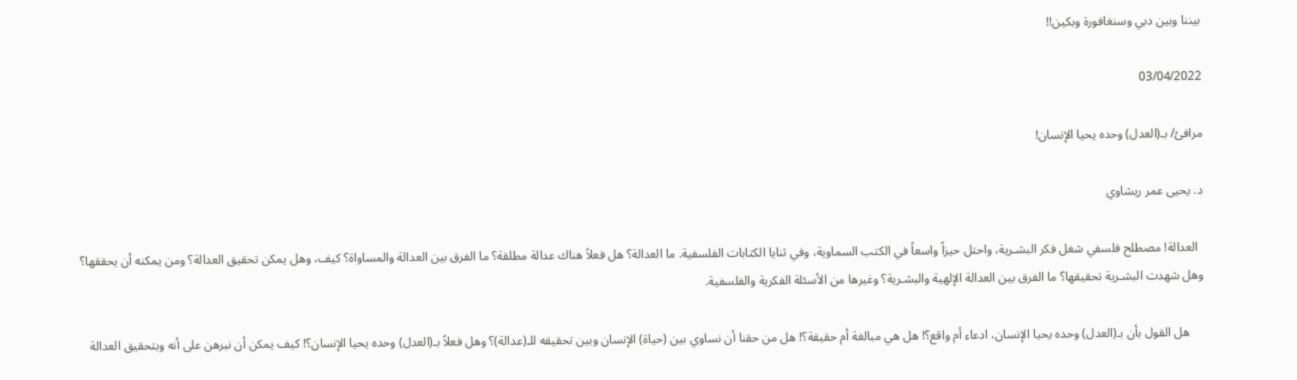بيننا وبين دبي وسنغافورة وبكين!!

03/04/2022

مرافئ/ بـ(العدل) وحده يحيا الإنسان!

د. يحيى عمر ريشاوي

  العدالة! مصطلح فلسفي شغل فكر البشـرية، واحتل حيزاً واسعاً في الكتب السماوية، وفي ثنايا الكتابات الفلسفية. ما العدالة؟ هل فعلاً هناك عدالة مطلقة؟ ما الفرق بين العدالة والمساواة؟ كيف، وهل يمكن تحقيق العدالة؟ ومن يمكنه أن يحققها؟ وهل شهدت البشـرية تحقيقها؟ ما الفرق بين العدالة الإلهية والبشـرية؟ وغيرها من الأسئلة الفكرية والفلسفية.

     هل القول بأن بـ(العدل) وحده يحيا الإنسان، ادعاء أم واقع؟! هل هي مبالغة أم حقيقة؟! هل من حقنا أن نساوي بين (حياة) الإنسان وبين تحقيقه للـ(عدالة)؟ وهل فعلاً بـ(العدل) وحده يحيا الإنسان؟! كيف يمكن أن نبرهن على أنه وبتحقيق العدالة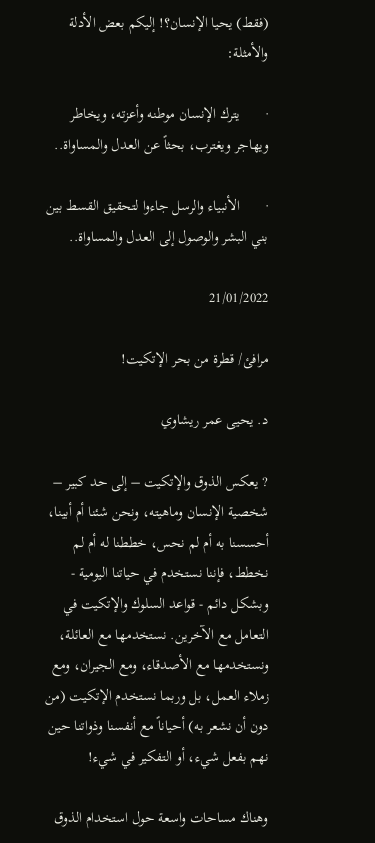(فقط) يحيا الإنسان؟! إليكم بعض الأدلة والأمثلة:

·       يترك الإنسان موطنه وأعزته، ويخاطر ويهاجر ويغترب، بحثاً عن العدل والمساواة..

·       الأنبياء والرسل جاءوا لتحقيق القسط بين بني البشر والوصول إلى العدل والمساواة..

21/01/2022

مرافئ/ قطرة من بحر الإتكيت!

د. يحيى عمر ريشاوي

? يعكس الذوق والإتكيت – إلى حد كبير – شخصية الإنسان وماهيته، ونحن شئنا أم أبينا، أحسسنا به أم لم نحس، خططنا له أم لم نخطط، فإننا نستخدم في حياتنا اليومية - وبشكل دائم - قواعد السلوك والإتكيت في التعامل مع الآخرين. نستخدمها مع العائلة، ونستخدمها مع الأصدقاء، ومع الجيران، ومع زملاء العمل، بل وربما نستخدم الإتكيت (من دون أن نشعر به) أحياناً مع أنفسنا وذواتنا حين نهم بفعل شيء، أو التفكير في شيء!

وهناك مساحات واسعة حول استخدام الذوق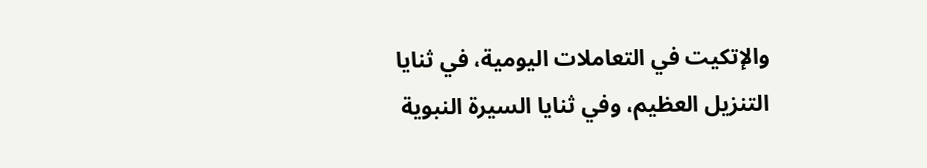والإتكيت في التعاملات اليومية، في ثنايا التنزيل العظيم، وفي ثنايا السيرة النبوية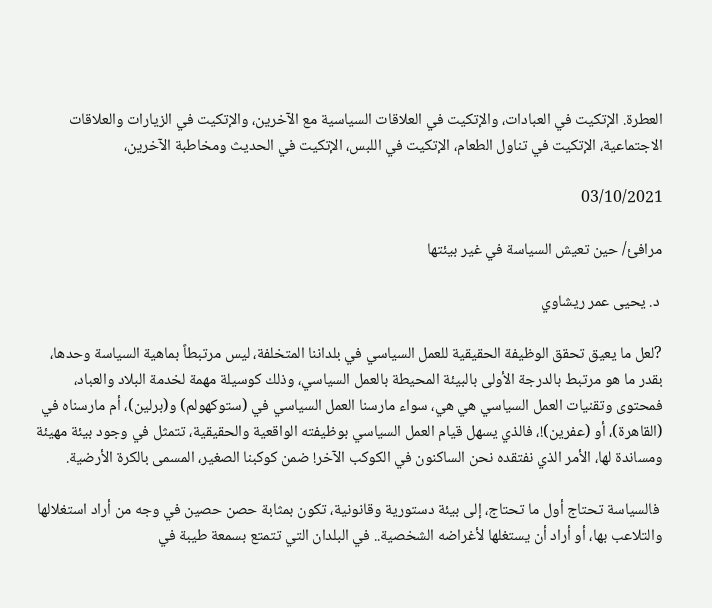العطرة. الإتكيت في العبادات، والإتكيت في العلاقات السياسية مع الآخرين، والإتكيت في الزيارات والعلاقات الاجتماعية، الإتكيت في تناول الطعام، الإتكيت في اللبس، الإتكيت في الحديث ومخاطبة الآخرين،

03/10/2021

مرافئ/ حين تعيش السياسة في غير بيئتها

 د. يحيى عمر ريشاوي

?لعل ما يعيق تحقق الوظيفة الحقيقية للعمل السياسي في بلداننا المتخلفة، ليس مرتبطاً بماهية السياسة وحدها، بقدر ما هو مرتبط بالدرجة الأولى بالبيئة المحيطة بالعمل السياسي، وذلك كوسيلة مهمة لخدمة البلاد والعباد، فمحتوى وتقنيات العمل السياسي هي هي، سواء مارسنا العمل السياسي في (ستوكهولم) و(برلين)، أم مارسناه في (القاهرة)، أو (عفرين)!، فالذي يسهل قيام العمل السياسي بوظيفته الواقعية والحقيقية، تتمثل في وجود بيئة مهيئة ومساندة لها، الأمر الذي نفتقده نحن الساكنون في الكوكب الآخر! ضمن كوكبنا الصغير، المسمى بالكرة الأرضية.

 فالسياسة تحتاج أول ما تحتاج، إلى بيئة دستورية وقانونية، تكون بمثابة حصن حصين في وجه من أراد استغلالها والتلاعب بها، أو أراد أن يستغلها لأغراضه الشخصية.. في البلدان التي تتمتع بسمعة طيبة في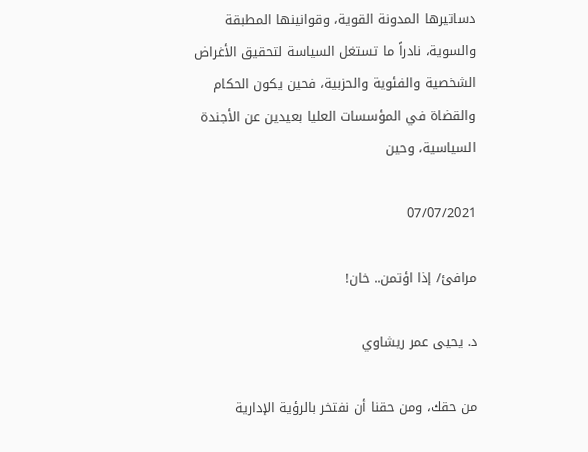دساتيرها المدونة القوية، وقوانينها المطبقة والسوية، نادراً ما تستغل السياسة لتحقيق الأغراض الشخصية والفئوية والحزبية، فحين يكون الحكام والقضاة في المؤسسات العليا بعيدين عن الأجندة السياسية، وحين

07/07/2021

مرافئ/ إذا اؤتمن.. خان!

د. يحيى عمر ريشاوي

من حقك، ومن حقنا أن نفتخر بالرؤية الإدارية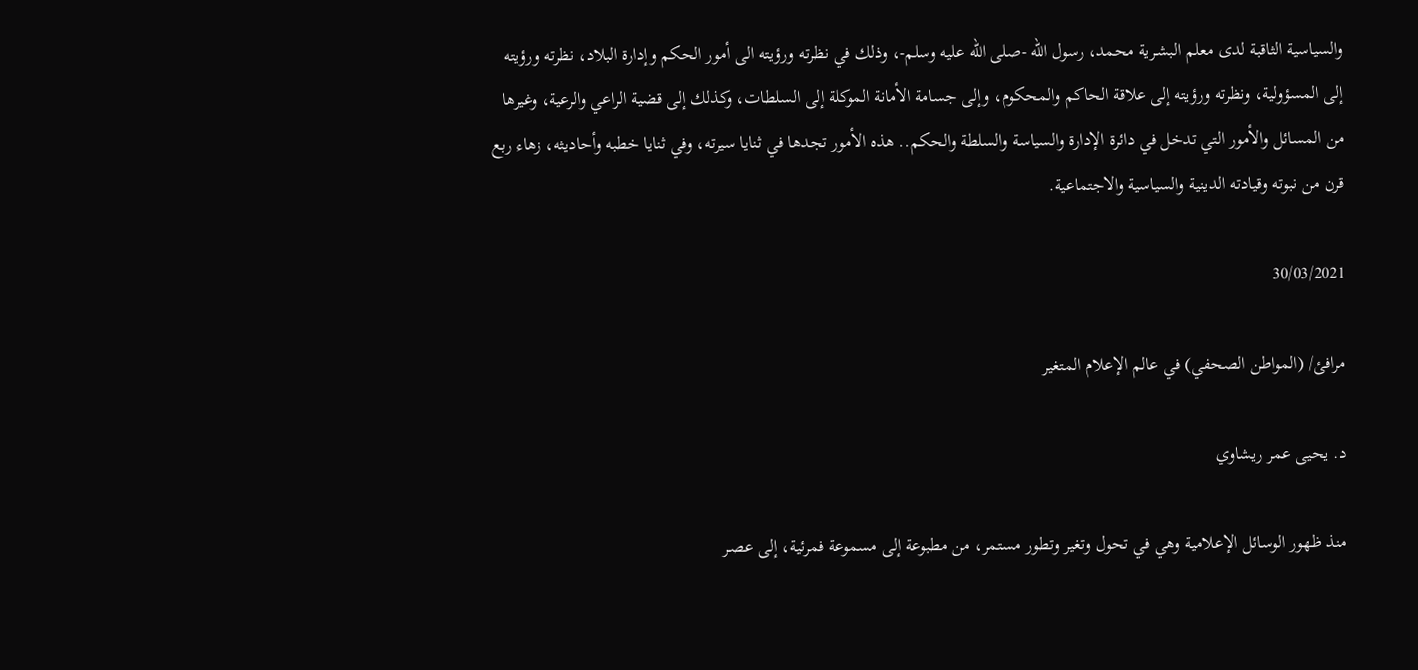والسياسية الثاقبة لدى معلم البشـرية محمد، رسول الله -صلى الله عليه وسلم-، وذلك في نظرته ورؤيته الى أمور الحكم وإدارة البلاد، نظرته ورؤيته إلى المسؤولية، ونظرته ورؤيته إلى علاقة الحاكم والمحكوم، وإلى جسامة الأمانة الموكلة إلى السلطات، وكذلك إلى قضية الراعي والرعية، وغيرها من المسائل والأمور التي تدخل في دائرة الإدارة والسياسة والسلطة والحكم.. هذه الأمور تجدها في ثنايا سيرته، وفي ثنايا خطبه وأحاديثه، زهاء ربع قرن من نبوته وقيادته الدينية والسياسية والاجتماعية.

30/03/2021

مرافئ/ (المواطن الصحفي) في عالم الإعلام المتغير

د. يحيى عمر ريشاوي

منذ ظهور الوسائل الإعلامية وهي في تحول وتغير وتطور مستمر، من مطبوعة إلى مسموعة فمرئية، إلى عصـر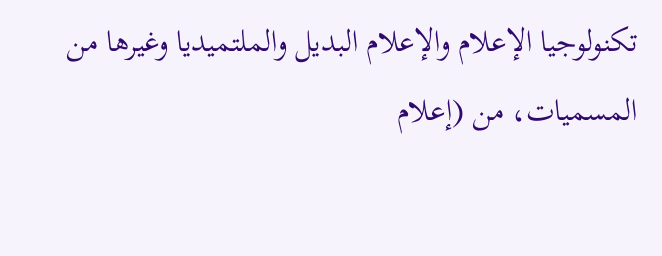تكنولوجيا الإعلام والإعلام البديل والملتميديا وغيرها من المسميات، من (إعلام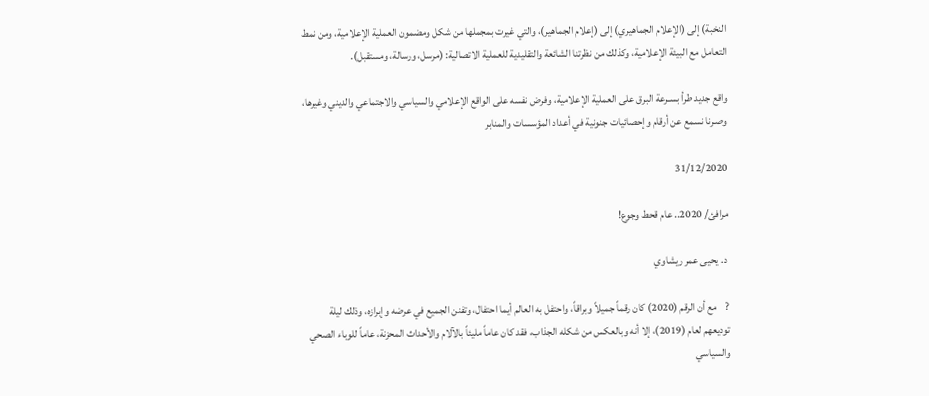النخبة) إلى (الإعلام الجماهيري) إلى (إعلام الجماهير)، والتي غيرت بمجملها من شكل ومضمون العملية الإعلامية، ومن نمط التعامل مع البيئة الإعلامية، وكذلك من نظرتنا الشائعة والتقليدية للعملية الاتصالية: (مرسل، ورسالة، ومستقبل).

واقع جديد طرأ بسـرعة البرق على العملية الإعلامية، وفرض نفسه على الواقع الإعلامي والسياسي والاجتماعي والديني وغيرها، وصـرنا نسمع عن أرقام وإحصائيات جنونية في أعداد المؤسسات والمنابر

31/12/2020

مرافئ/ 2020.. عام قحط وجوع!

 د. يحيى عمر ريشاوي

?    مع أن الرقم (2020) كان رقماً جميلاً وبراقاً، واحتفل به العالم أيما احتفال، وتفنن الجميع في عرضه وإبرازه، وذلك ليلة توديعهم لعام (2019)، إلا أنه وبالعكس من شكله الجذاب، فقد كان عاماً مليئاً بالآلام والأحداث المحزنة، عاماً للوباء الصحي والسياسي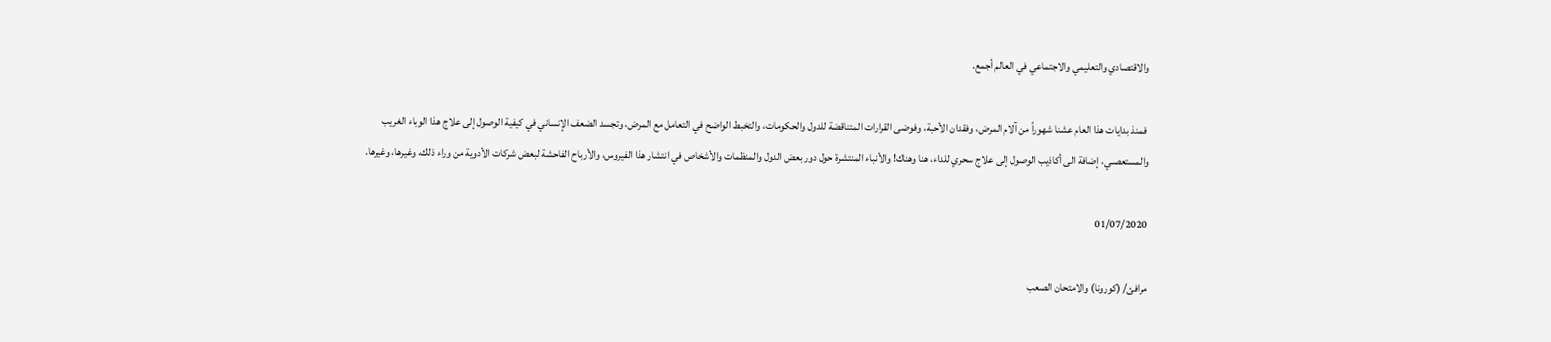والاقتصادي والتعليمي والاجتماعي في العالم أجمع.

 فمنذ بدايات هذا العام عشنا شهوراً من آلام المرض، وفقدان الأحبة، وفوضى القرارات المتناقضة للدول والحكومات، والتخبط الواضح في التعامل مع المرض، وتجسد الضعف الإنساني في كيفية الوصول إلى علاج هذا الوباء الغريب والمستعصـي، إضافة الى أكاذيب الوصول إلى علاج سحري للداء، هنا وهناك! والأنباء المنتشرة حول دور بعض الدول والمنظمات والأشخاص في انتشار هذا الفيروس، والأرباح الفاحشة لبعض شركات الأدوية من وراء ذلك، وغيرها، وغيرها.

01/07/2020

مرافئ/ (كورونا) والامتحان الصعب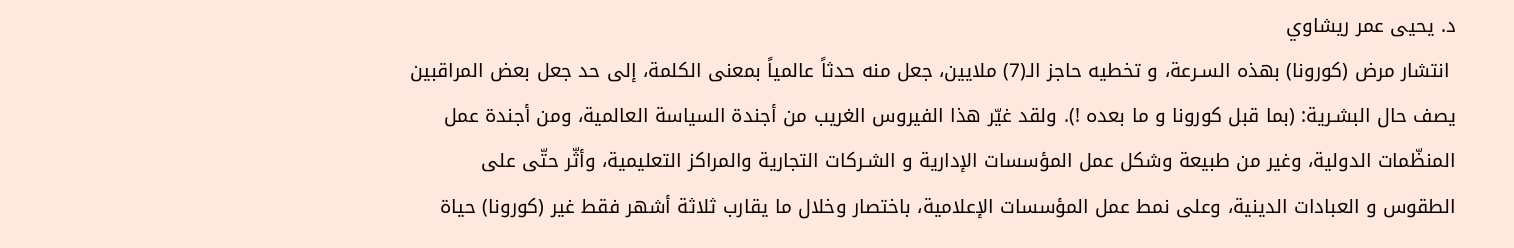د. يحيى عمر ريشاوي
 انتشار مرض (كورونا) بهذه السـرعة، و تخطيه حاجز الـ(7) ملايين، جعل منه حدثاً عالمياً بمعنى الكلمة، إلى حد جعل بعض المراقبين يصف حال البشـرية: (بما قبل كورونا و ما بعده !). ولقد غيّر هذا الفيروس الغريب من أجندة السياسة العالمية، ومن أجندة عمل المنظّمات الدولية، وغير من طبيعة وشكل عمل المؤسسات الإدارية و الشـركات التجارية والمراكز التعليمية، وأثّر حتّى على الطقوس و العبادات الدينية، وعلى نمط عمل المؤسسات الإعلامية، باختصار وخلال ما يقارب ثلاثة أشهر فقط غير (كورونا) حياة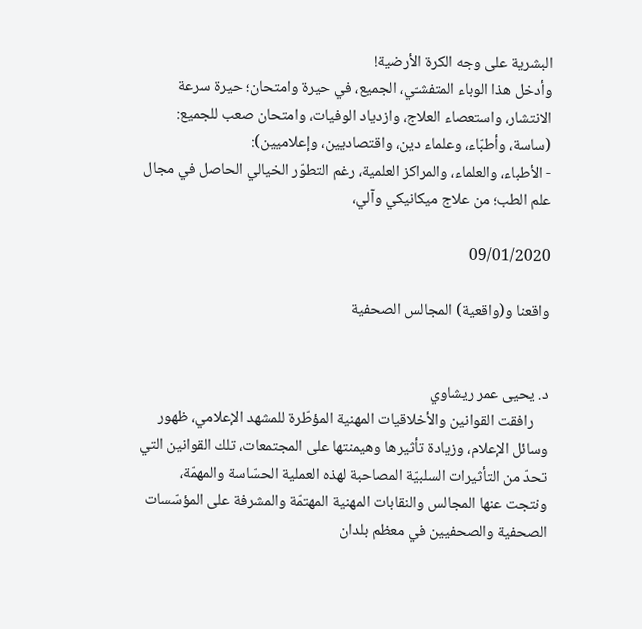البشرية على وجه الكرة الأرضية!
وأدخل هذا الوباء المتفشـّي، الجميع، في حيرة وامتحان؛ حيرة سرعة الانتشار، واستعصاء العلاج، وازدياد الوفيات، وامتحان صعب للجميع: (ساسة، وأطبّاء، وعلماء دين، واقتصاديين، وإعلاميين):
- الأطباء، والعلماء، والمراكز العلمية، رغم التطوّر الخيالي الحاصل في مجال علم الطب؛ من علاج ميكانيكي وآلي،

09/01/2020

واقعنا و(واقعية) المجالس الصحفية


د. يحيى عمر ريشاوي
    رافقت القوانين والأخلاقيات المهنية المؤطّرة للمشهد الإعلامي، ظهور وسائل الإعلام، وزيادة تأثيرها وهيمنتها على المجتمعات، تلك القوانين التي تحدّ من التأثيرات السلبيّة المصاحبة لهذه العملية الحسّاسة والمهمّة، ونتجت عنها المجالس والنقابات المهنية المهتمّة والمشرفة على المؤسّسات الصحفية والصحفيين في معظم بلدان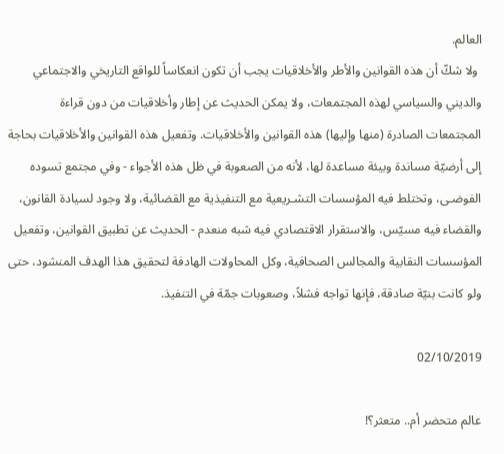العالم.
 ولا شكّ أن هذه القوانين والأطر والأخلاقيات يجب أن تكون انعكاساً للواقع التاريخي والاجتماعي والديني والسياسي لهذه المجتمعات، ولا يمكن الحديث عن إطار وأخلاقيات من دون قراءة المجتمعات الصادرة (منها وإليها) هذه القوانين والأخلاقيات. وتفعيل هذه القوانين والأخلاقيات بحاجة إلى أرضيّة مساندة وبيئة مساعدة لها، لأنه من الصعوبة في ظل هذه الأجواء - وفي مجتمع تسوده الفوضـى، وتختلط فيه المؤسسات التشـريعية مع التنفيذية مع القضائية، ولا وجود لسيادة القانون، والقضاء فيه مسيّس، والاستقرار الاقتصادي فيه شبه منعدم - الحديث عن تطبيق القوانين، وتفعيل المؤسسات النقابية والمجالس الصحافية، وكل المحاولات الهادفة لتحقيق هذا الهدف المنشود، حتى ولو كانت بنيّة صادقة، فإنها تواجه فشلاً، وصعوبات جمّة في التنفيذ.

02/10/2019

عالم متحضر أم.. متعثر؟!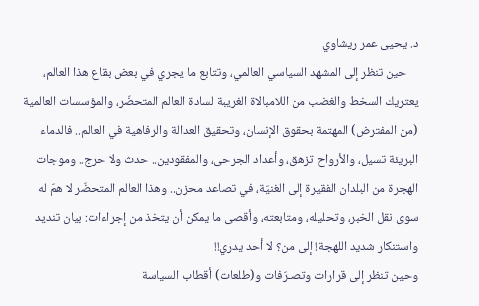د. يحيى عمر ريشاوي
    حين تنظر إلى المشهد السياسي العالمي، وتتابع ما يجري في بعض بقاع هذا العالم، يعتريك السخط والغضب من اللامبالاة الغريبة لسادة العالم المتحضّر، والمؤسسات العالمية (من المفترض) المهتمة بحقوق الإنسان، وتحقيق العدالة والرفاهية في العالم.. فالدماء البريئة تسيل، والأرواح تزهق، وأعداد الجرحى، والمفقودين.. حدث ولا حرج.. وموجات الهجرة من البلدان الفقيرة إلى الغنيّة، في تصاعد محزن.. وهذا العالم المتحضّر لا همّ له سوى نقل الخبر، وتحليله، ومتابعته، وأقصى ما يمكن أن يتخذ من إجراءات: بيان تنديد واستنكار شديد اللهجة! إلى من؟ لا أحد يدري!!
وحين تنظر إلى قرارات وتصـرّفات و(طلعات) أقطاب السياسة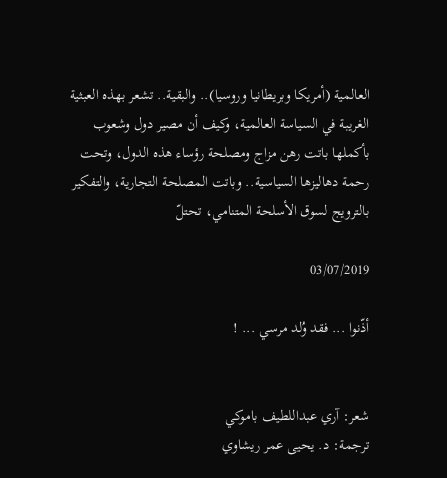العالمية (أمريكا وبريطانيا وروسيا).. والبقية.. تشعر بهذه العبثية الغريبة في السياسة العالمية، وكيف أن مصير دول وشعوب بأكملها باتت رهن مزاج ومصلحة رؤساء هذه الدول، وتحت رحمة دهاليزها السياسية.. وباتت المصلحة التجارية، والتفكير بالترويج لسوق الأسلحة المتنامي، تحتلّ

03/07/2019

أذّنوا ... فقد وُلد مرسي ... !


شعر: آري عبداللطيف باموكي
ترجمة: د. يحيى عمر ريشاوي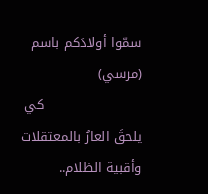سمّوا أولادَكم باسم (مرسي)
                      كي يلحقَ العارُ بالمعتقلات وأقبية الظلام..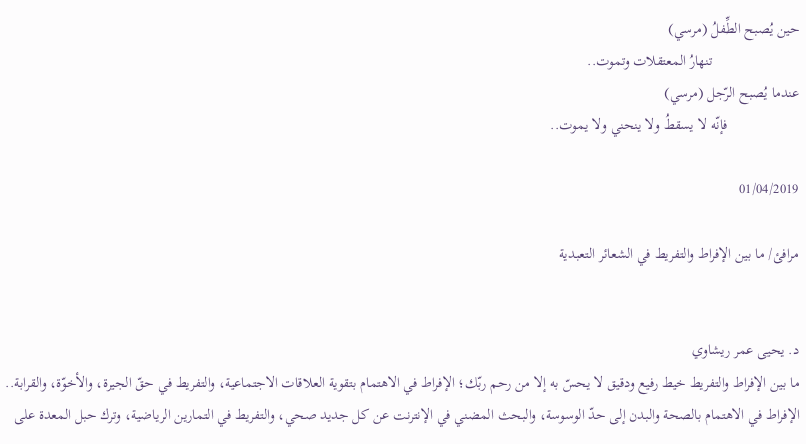حين يُصبح الطِّفلُ (مرسي)
                       تنهارُ المعتقلات وتموت..
عندما يُصبح الرّجل (مرسي)
                   فإنّه لا يسقطُ ولا ينحني ولا يموت..

01/04/2019

مرافئ/ ما بين الإفراط والتفريط في الشعائر التعبدية


د. يحيى عمر ريشاوي
ما بين الإفراط والتفريط خيط رفيع ودقيق لا يحسّ به إلا من رحم ربّك؛ الإفراط في الاهتمام بتقوية العلاقات الاجتماعية، والتفريط في حقّ الجيرة، والأخوّة، والقرابة.. الإفراط في الاهتمام بالصحة والبدن إلى حدّ الوسوسة، والبحث المضني في الإنترنت عن كل جديد صحي، والتفريط في التمارين الرياضية، وترك حبل المعدة على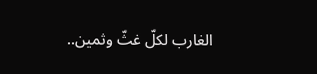الغارب لكلّ غثّ وثمين..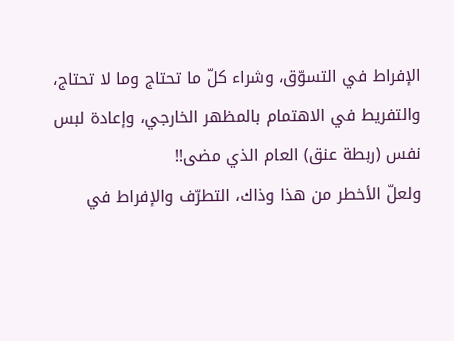الإفراط في التسوّق، وشراء كلّ ما تحتاج وما لا تحتاج، والتفريط في الاهتمام بالمظهر الخارجي، وإعادة لبس نفس (ربطة عنق) العام الذي مضى!!
ولعلّ الأخطر من هذا وذاك، التطرّف والإفراط في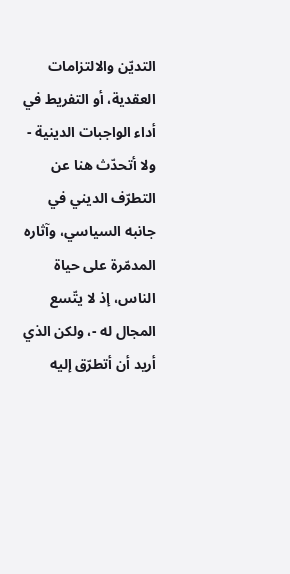التديّن والالتزامات العقدية، أو التفريط في أداء الواجبات الدينية - ولا أتحدّث هنا عن التطرّف الديني في جانبه السياسي، وآثاره المدمّرة على حياة الناس، إذ لا يتّسع المجال له -، ولكن الذي أريد أن أتطرّق إليه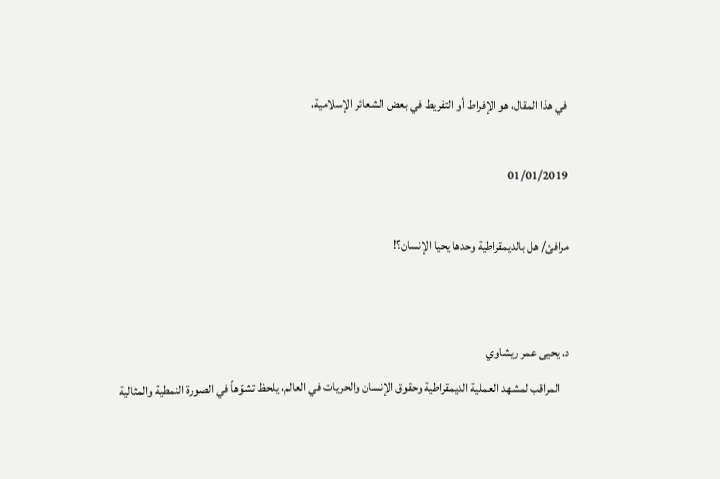في هذا المقال، هو الإفراط أو التفريط في بعض الشعائر الإسلامية،

01/01/2019

مرافئ/ هل بالديمقراطية وحدها يحيا الإنسان؟!


د. يحيى عمر ريشاوي
    المراقب لمشهد العملية الديمقراطية وحقوق الإنسان والحريات في العالم، يلحظ تشوّهاً في الصورة النمطية والمثالية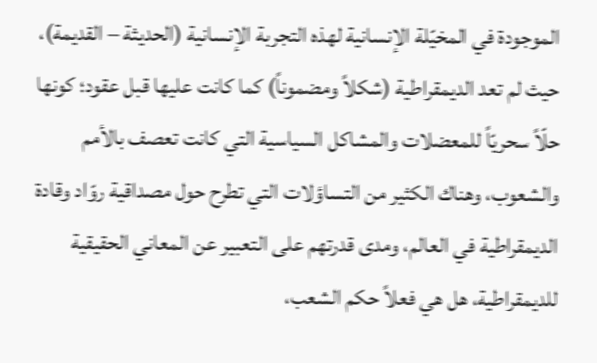الموجودة في المخيّلة الإنسانية لهذه التجربة الإنسانية (الحديثة – القديمة)، حيث لم تعد الديمقراطية (شكلاً ومضموناً) كما كانت عليها قبل عقود؛ كونها حلّاً سحريّاً للمعضلات والمشاكل السياسية التي كانت تعصف بالأمم والشعوب، وهناك الكثير من التساؤلات التي تطرح حول مصداقية روّاد وقادة الديمقراطية في العالم، ومدى قدرتهم على التعبير عن المعاني الحقيقية للديمقراطية، هل هي فعلاً حكم الشعب،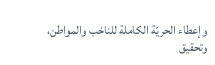وإعطاء الحريّة الكاملة للناخب والمواطن، وتحقيق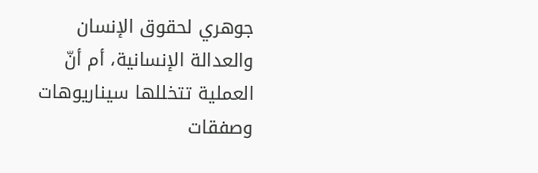جوهري لحقوق الإنسان والعدالة الإنسانية، أم أنّ العملية تتخللها سيناريوهات وصفقات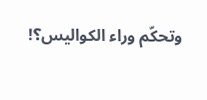وتحكّم وراء الكواليس؟!